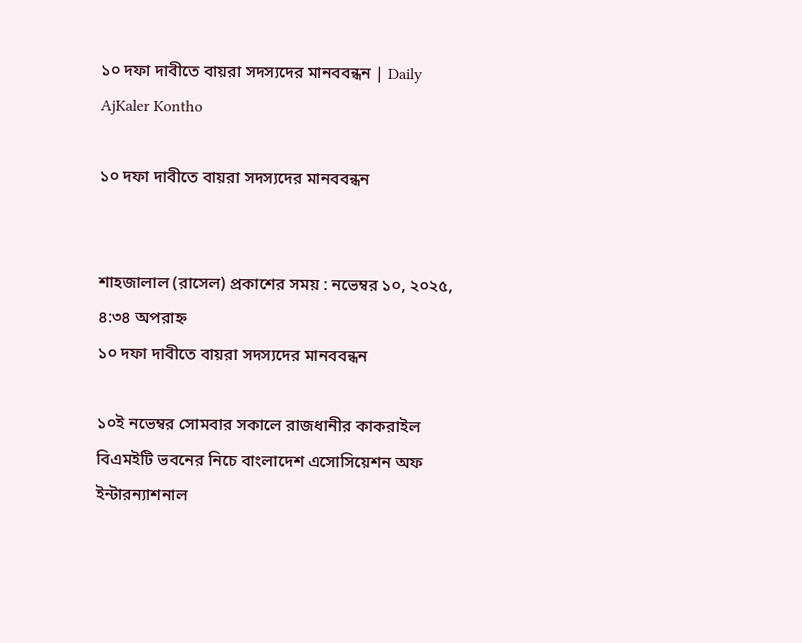১০ দফা দাবীতে বায়রা সদস্যদের মানববন্ধন | Daily AjKaler Kontho

১০ দফা দাবীতে বায়রা সদস্যদের মানববন্ধন


শাহজালাল (রাসেল) প্রকাশের সময় : নভেম্বর ১০, ২০২৫, ৪:৩৪ অপরাহ্ন
১০ দফা দাবীতে বায়রা সদস্যদের মানববন্ধন

১০ই নভেম্বর সোমবার সকালে রাজধানীর কাকরাইল বিএমইটি ভবনের নিচে বাংলাদেশ এসোসিয়েশন অফ ইন্টারন্যাশনাল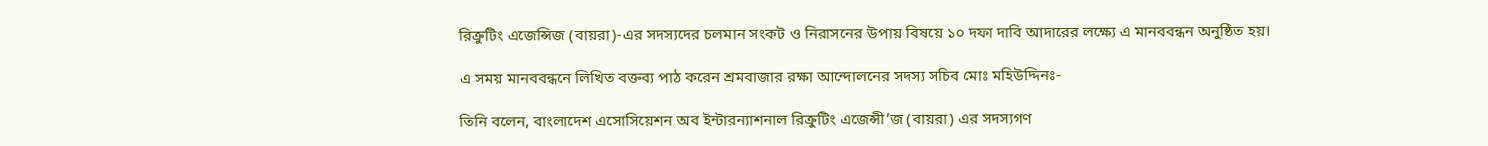রিক্রুটিং এজেন্সিজ (বায়রা)-এর সদস্যদের চলমান সংকট ও নিরাসনের উপায় বিষয়ে ১০ দফা দাবি আদারের লক্ষ্যে এ মানববন্ধন অনুষ্ঠিত হয়।

এ সময় মানববন্ধনে লিখিত বক্তব্য পাঠ করেন শ্রমবাজার রক্ষা আন্দোলনের সদস্য সচিব মোঃ মহিউদ্দিনঃ-

তিনি বলেন, বাংলাদেশ এসোসিয়েশন অব ইন্টারন্যাশনাল রিক্রুটিং এজেন্সী’জ (বায়রা) এর সদস্যগণ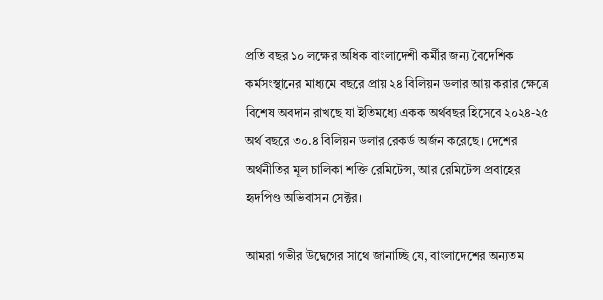প্রতি বছর ১০ লক্ষের অধিক বাংলাদেশী কর্মীর জন্য বৈদেশিক কর্মসংস্থানের মাধ্যমে বছরে প্রায় ২৪ বিলিয়ন ডলার আয় করার ক্ষেত্রে বিশেষ অবদান রাখছে যা ইতিমধ্যে একক অর্থবছর হিসেবে ২০২৪-২৫ অর্থ বছরে ৩০.৪ বিলিয়ন ডলার রেকর্ড অর্জন করেছে। দেশের অর্থনীতির মূল চালিকা শক্তি রেমিটেন্স, আর রেমিটেন্স প্রবাহের হৃদপিণ্ড অভিবাসন সেক্টর।

আমরা গভীর উদ্বেগের সাথে জানাচ্ছি যে, বাংলাদেশের অন্যতম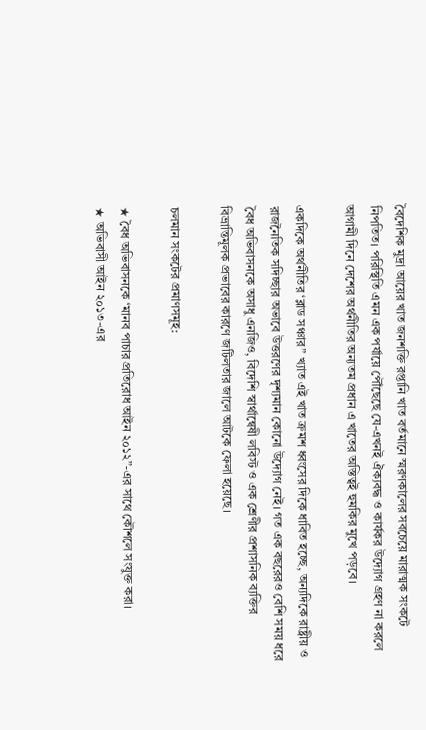বৈদেশিক মুদ্রা আয়ের খাত জনশক্তি রপ্তানি খাত বর্তমানে স্মরণকালের সবচেয়ে মারাত্মক সংকটে নিপতিত। পরিস্থিতি এমন এক পর্যায়ে পৌঁছেছে যে-এখনই ঐক্যবদ্ধ ও কার্যকর উদ্যোগ গ্রহণ না করলে আগামী দিনে দেশের অর্থনীতির অন্যতম প্রধান এ খাতের অস্তিত্বই হুমকির মুখে পড়বে।

একদিকে অর্থনীতির ‘ব্লাড সঞ্চার” খ্যাত এই খাত ক্রমশ ধ্বংসের দিকে ধাবিত হচ্ছে, অন্যদিকে রাষ্ট্রীয় ও রাজনৈতিক সদিচ্ছার অভাবে উত্তরণের দৃশ্যমান কোনো উদ্যোগ নেই। গত এক বছরেরও বেশি সময় ধরে বৈধ অভিবাসনকে অসাধু এনজিও, বিদেশি স্বার্থান্বেষী লবিস্ট ও এক শ্রেণীর প্রশাসনিক ব্যক্তির বিভ্রান্তিমূলক প্রভাবের কারণে জটিলতার জালে আটকে ফেলা হয়েছে।

চলমান সংকটের প্রমাণসমূহ:

★ বৈধ অভিবাসনকে ‘মানব পাচার প্রতিরোধ আইন ২০১২”-এর সাথে কৌশলে সংযুক্ত করা।
★ অভিবাসী আইন ২০১৩-এর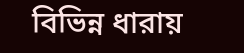বিভিন্ন ধারায়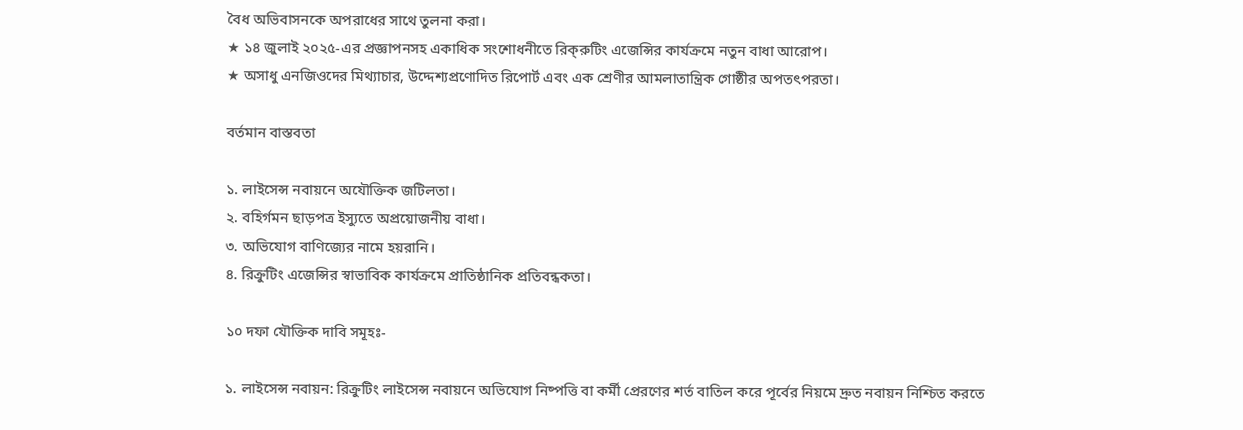বৈধ অভিবাসনকে অপরাধের সাথে তুলনা করা।
★ ১৪ জুলাই ২০২৫-এর প্রজ্ঞাপনসহ একাধিক সংশোধনীতে রিক্‌রুটিং এজেন্সির কার্যক্রমে নতুন বাধা আরোপ।
★ অসাধু এনজিওদের মিথ্যাচার, উদ্দেশ্যপ্রণোদিত রিপোর্ট এবং এক শ্রেণীর আমলাতান্ত্রিক গোষ্ঠীর অপতৎপরতা।

বর্তমান বাস্তবতা

১. লাইসেন্স নবায়নে অযৌক্তিক জটিলতা।
২. বহির্গমন ছাড়পত্র ইস্যুতে অপ্রয়োজনীয় বাধা।
৩. অভিযোগ বাণিজ্যের নামে হয়রানি।
৪. রিক্রুটিং এজেন্সির স্বাভাবিক কার্যক্রমে প্রাতিষ্ঠানিক প্রতিবন্ধকতা।

১০ দফা যৌক্তিক দাবি সমূহঃ-

১. লাইসেন্স নবায়ন: রিক্রুটিং লাইসেন্স নবায়নে অভিযোগ নিষ্পত্তি বা কর্মী প্রেরণের শর্ত বাতিল করে পূর্বের নিয়মে দ্রুত নবায়ন নিশ্চিত করতে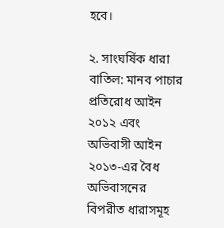হবে।

২. সাংঘর্ষিক ধারা বাতিল: মানব পাচার প্রতিরোধ আইন ২০১২ এবং অভিবাসী আইন ২০১৩-এর বৈধ অভিবাসনের বিপরীত ধারাসমূহ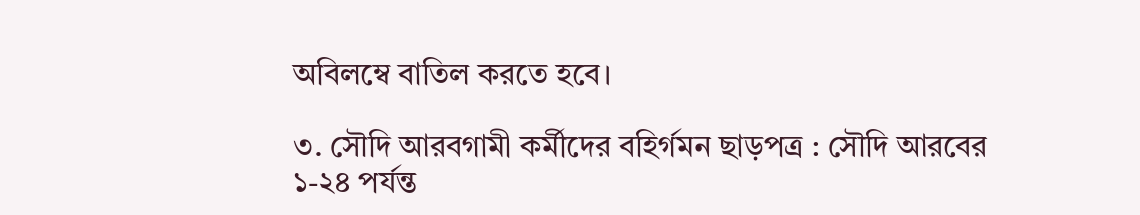অবিলম্বে বাতিল করতে হবে।

৩. সৌদি আরবগামী কর্মীদের বহির্গমন ছাড়পত্র : সৌদি আরবের ১-২৪ পর্যন্ত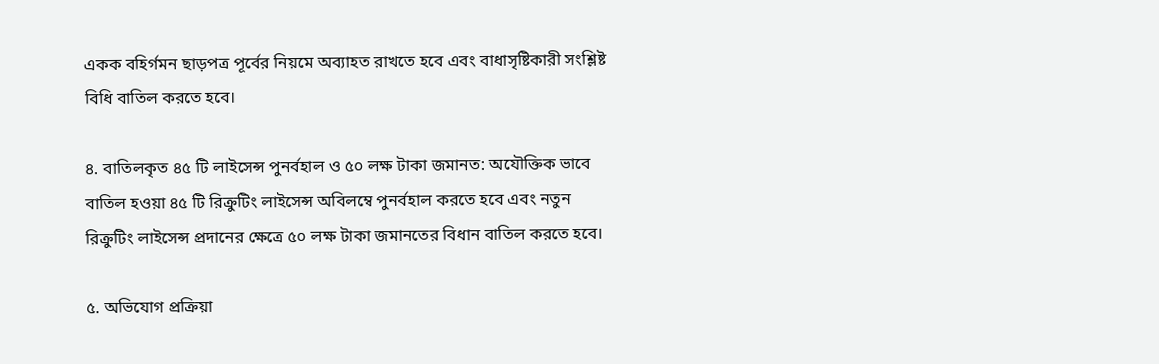একক বহির্গমন ছাড়পত্র পূর্বের নিয়মে অব্যাহত রাখতে হবে এবং বাধাসৃষ্টিকারী সংশ্লিষ্ট বিধি বাতিল করতে হবে।

৪. বাতিলকৃত ৪৫ টি লাইসেন্স পুনর্বহাল ও ৫০ লক্ষ টাকা জমানত: অযৌক্তিক ভাবে বাতিল হওয়া ৪৫ টি রিক্রুটিং লাইসেন্স অবিলম্বে পুনর্বহাল করতে হবে এবং নতুন রিক্রুটিং লাইসেন্স প্রদানের ক্ষেত্রে ৫০ লক্ষ টাকা জমানতের বিধান বাতিল করতে হবে।

৫. অভিযোগ প্রক্রিয়া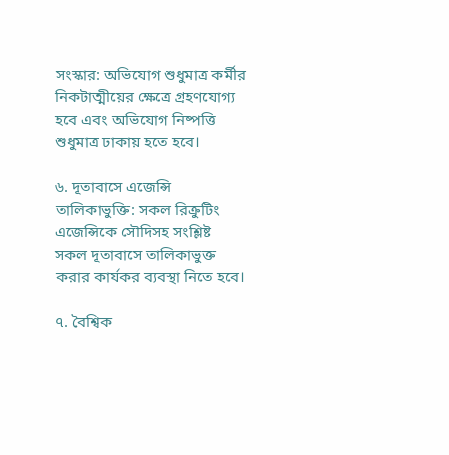সংস্কার: অভিযোগ শুধুমাত্র কর্মীর নিকটাত্মীয়ের ক্ষেত্রে গ্রহণযোগ্য হবে এবং অভিযোগ নিষ্পত্তি শুধুমাত্র ঢাকায় হতে হবে।

৬. দূতাবাসে এজেন্সি তালিকাভুক্তি: সকল রিক্রুটিং এজেন্সিকে সৌদিসহ সংশ্লিষ্ট সকল দূতাবাসে তালিকাভুক্ত করার কার্যকর ব্যবস্থা নিতে হবে।

৭. বৈশ্বিক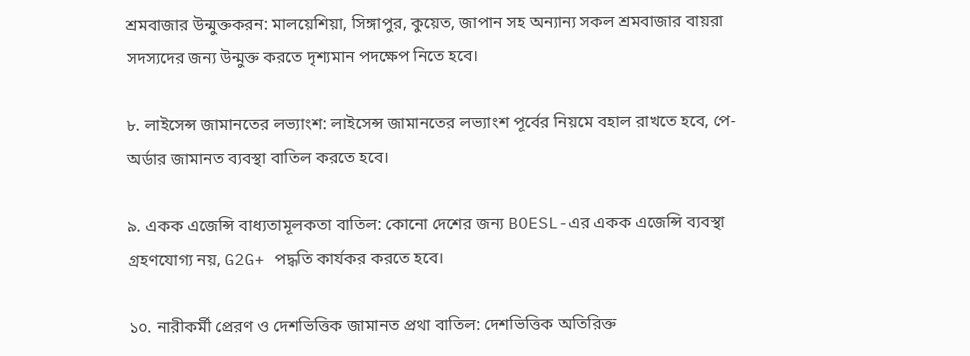শ্রমবাজার উন্মুক্তকরন: মালয়েশিয়া, সিঙ্গাপুর, কুয়েত, জাপান সহ অন্যান্য সকল শ্রমবাজার বায়রা সদস্যদের জন্য উন্মুক্ত করতে দৃশ্যমান পদক্ষেপ নিতে হবে।

৮. লাইসেন্স জামানতের লভ্যাংশ: লাইসেন্স জামানতের লভ্যাংশ পূর্বের নিয়মে বহাল রাখতে হবে, পে-অর্ডার জামানত ব্যবস্থা বাতিল করতে হবে।

৯. একক এজেন্সি বাধ্যতামূলকতা বাতিল: কোনো দেশের জন্য BOESL-এর একক এজেন্সি ব্যবস্থা গ্রহণযোগ্য নয়, G2G+ পদ্ধতি কার্যকর করতে হবে।

১০. নারীকর্মী প্রেরণ ও দেশভিত্তিক জামানত প্রথা বাতিল: দেশভিত্তিক অতিরিক্ত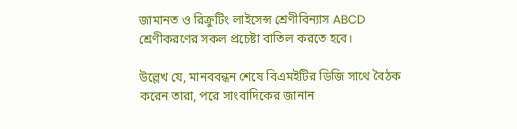জামানত ও রিক্রুটিং লাইসেন্স শ্রেণীবিন্যাস ABCD শ্রেণীকরণের সকল প্রচেষ্টা বাতিল করতে হবে।

উল্লেখ যে, মানববন্ধন শেষে বিএমইটির ডিজি সাথে বৈঠক করেন তারা, পরে সাংবাদিকের জানান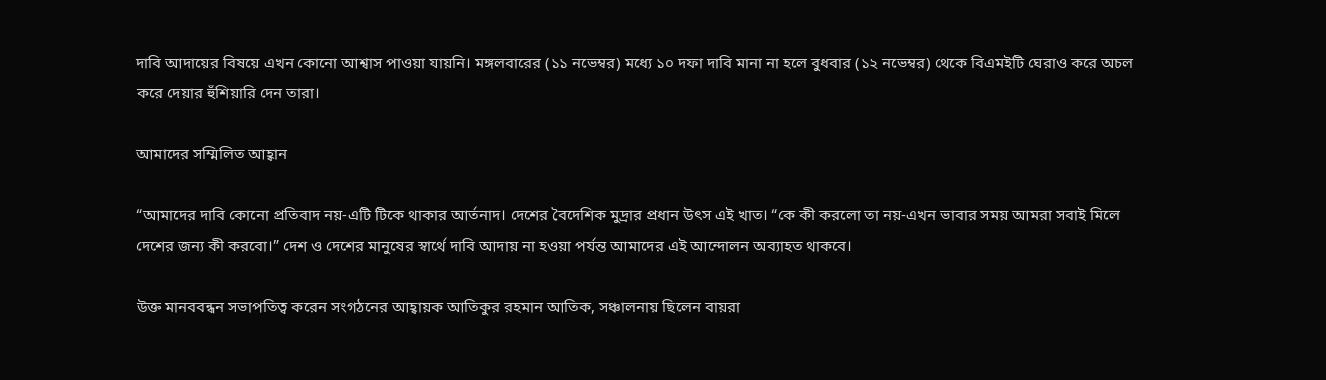দাবি আদায়ের বিষয়ে এখন কোনো আশ্বাস পাওয়া যায়নি। মঙ্গলবারের (১১ নভেম্বর) মধ্যে ১০ দফা দাবি মানা না হলে বুধবার (১২ নভেম্বর) থেকে বিএমইটি ঘেরাও করে অচল করে দেয়ার হুঁশিয়ারি দেন তারা।

আমাদের সম্মিলিত আহ্বান

“আমাদের দাবি কোনো প্রতিবাদ নয়-এটি টিকে থাকার আর্তনাদ। দেশের বৈদেশিক মুদ্রার প্রধান উৎস এই খাত। “কে কী করলো তা নয়-এখন ভাবার সময় আমরা সবাই মিলে দেশের জন্য কী করবো।” দেশ ও দেশের মানুষের স্বার্থে দাবি আদায় না হওয়া পর্যন্ত আমাদের এই আন্দোলন অব্যাহত থাকবে।

উক্ত মানববন্ধন সভাপতিত্ব করেন সংগঠনের আহ্বায়ক আতিকুর রহমান আতিক, সঞ্চালনায় ছিলেন বায়রা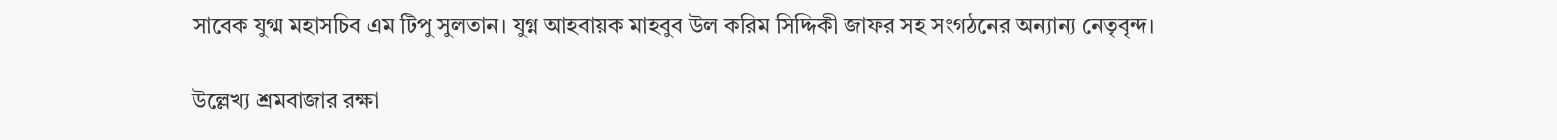সাবেক যুগ্ম মহাসচিব এম টিপু সুলতান। যুগ্ন আহবায়ক মাহবুব উল করিম সিদ্দিকী জাফর সহ সংগঠনের অন্যান্য নেতৃবৃন্দ।

উল্লেখ্য শ্রমবাজার রক্ষা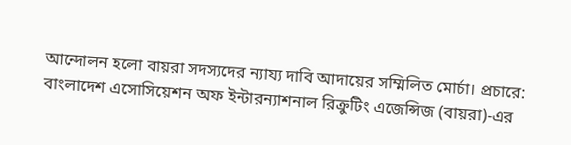আন্দোলন হলো বায়রা সদস্যদের ন্যায্য দাবি আদায়ের সম্মিলিত মোর্চা। প্রচারে: বাংলাদেশ এসোসিয়েশন অফ ইন্টারন্যাশনাল রিক্রুটিং এজেন্সিজ (বায়রা)-এর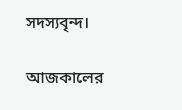সদস্যবৃন্দ।

আজকালের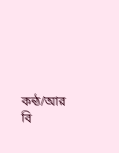কন্ঠ/আর বি